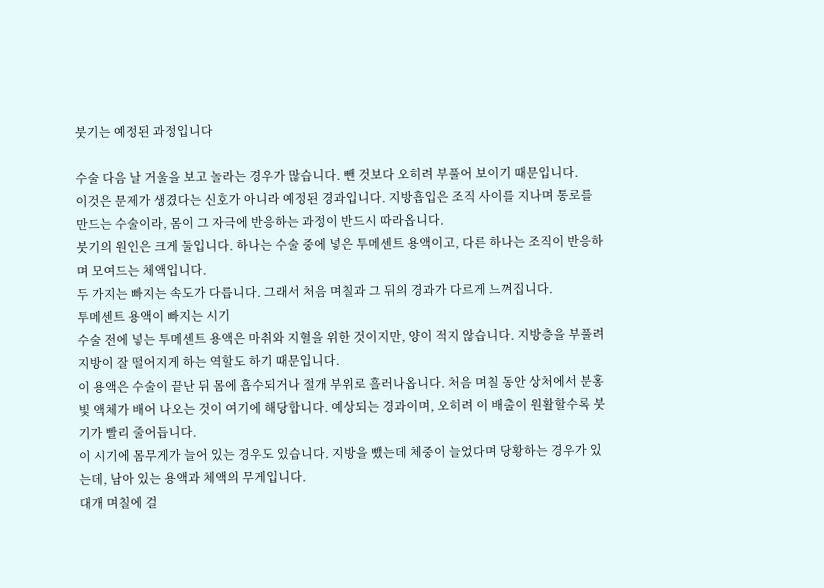붓기는 예정된 과정입니다

수술 다음 날 거울을 보고 놀라는 경우가 많습니다. 뺀 것보다 오히려 부풀어 보이기 때문입니다.
이것은 문제가 생겼다는 신호가 아니라 예정된 경과입니다. 지방흡입은 조직 사이를 지나며 통로를 만드는 수술이라, 몸이 그 자극에 반응하는 과정이 반드시 따라옵니다.
붓기의 원인은 크게 둘입니다. 하나는 수술 중에 넣은 투메센트 용액이고, 다른 하나는 조직이 반응하며 모여드는 체액입니다.
두 가지는 빠지는 속도가 다릅니다. 그래서 처음 며칠과 그 뒤의 경과가 다르게 느껴집니다.
투메센트 용액이 빠지는 시기
수술 전에 넣는 투메센트 용액은 마취와 지혈을 위한 것이지만, 양이 적지 않습니다. 지방층을 부풀려 지방이 잘 떨어지게 하는 역할도 하기 때문입니다.
이 용액은 수술이 끝난 뒤 몸에 흡수되거나 절개 부위로 흘러나옵니다. 처음 며칠 동안 상처에서 분홍빛 액체가 배어 나오는 것이 여기에 해당합니다. 예상되는 경과이며, 오히려 이 배출이 원활할수록 붓기가 빨리 줄어듭니다.
이 시기에 몸무게가 늘어 있는 경우도 있습니다. 지방을 뺐는데 체중이 늘었다며 당황하는 경우가 있는데, 남아 있는 용액과 체액의 무게입니다.
대개 며칠에 걸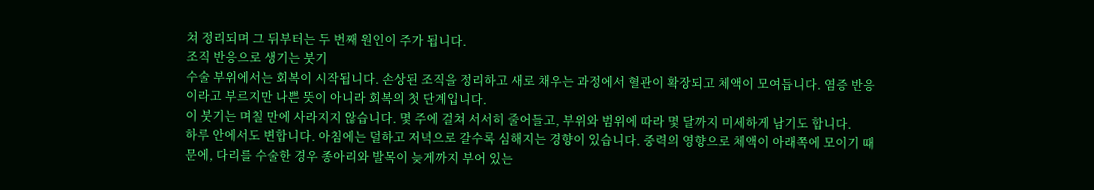쳐 정리되며 그 뒤부터는 두 번째 원인이 주가 됩니다.
조직 반응으로 생기는 붓기
수술 부위에서는 회복이 시작됩니다. 손상된 조직을 정리하고 새로 채우는 과정에서 혈관이 확장되고 체액이 모여듭니다. 염증 반응이라고 부르지만 나쁜 뜻이 아니라 회복의 첫 단계입니다.
이 붓기는 며칠 만에 사라지지 않습니다. 몇 주에 걸쳐 서서히 줄어들고, 부위와 범위에 따라 몇 달까지 미세하게 남기도 합니다.
하루 안에서도 변합니다. 아침에는 덜하고 저녁으로 갈수록 심해지는 경향이 있습니다. 중력의 영향으로 체액이 아래쪽에 모이기 때문에, 다리를 수술한 경우 종아리와 발목이 늦게까지 부어 있는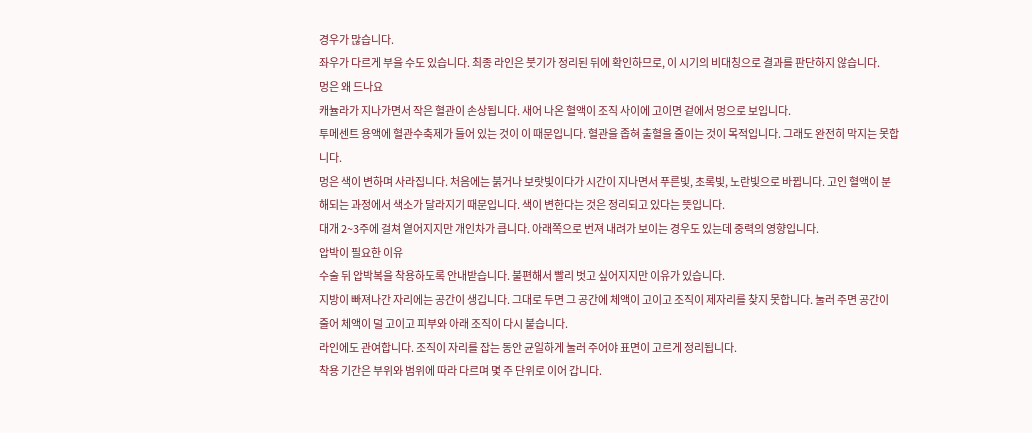경우가 많습니다.
좌우가 다르게 부을 수도 있습니다. 최종 라인은 붓기가 정리된 뒤에 확인하므로, 이 시기의 비대칭으로 결과를 판단하지 않습니다.
멍은 왜 드나요
캐뉼라가 지나가면서 작은 혈관이 손상됩니다. 새어 나온 혈액이 조직 사이에 고이면 겉에서 멍으로 보입니다.
투메센트 용액에 혈관수축제가 들어 있는 것이 이 때문입니다. 혈관을 좁혀 출혈을 줄이는 것이 목적입니다. 그래도 완전히 막지는 못합니다.
멍은 색이 변하며 사라집니다. 처음에는 붉거나 보랏빛이다가 시간이 지나면서 푸른빛, 초록빛, 노란빛으로 바뀝니다. 고인 혈액이 분해되는 과정에서 색소가 달라지기 때문입니다. 색이 변한다는 것은 정리되고 있다는 뜻입니다.
대개 2~3주에 걸쳐 옅어지지만 개인차가 큽니다. 아래쪽으로 번져 내려가 보이는 경우도 있는데 중력의 영향입니다.
압박이 필요한 이유
수술 뒤 압박복을 착용하도록 안내받습니다. 불편해서 빨리 벗고 싶어지지만 이유가 있습니다.
지방이 빠져나간 자리에는 공간이 생깁니다. 그대로 두면 그 공간에 체액이 고이고 조직이 제자리를 찾지 못합니다. 눌러 주면 공간이 줄어 체액이 덜 고이고 피부와 아래 조직이 다시 붙습니다.
라인에도 관여합니다. 조직이 자리를 잡는 동안 균일하게 눌러 주어야 표면이 고르게 정리됩니다.
착용 기간은 부위와 범위에 따라 다르며 몇 주 단위로 이어 갑니다.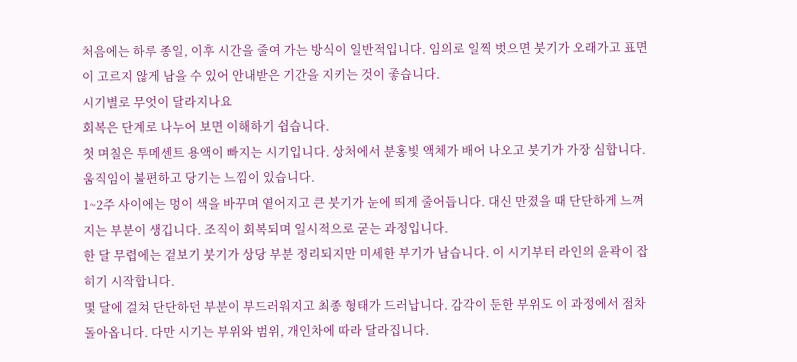처음에는 하루 종일, 이후 시간을 줄여 가는 방식이 일반적입니다. 임의로 일찍 벗으면 붓기가 오래가고 표면이 고르지 않게 남을 수 있어 안내받은 기간을 지키는 것이 좋습니다.
시기별로 무엇이 달라지나요
회복은 단계로 나누어 보면 이해하기 쉽습니다.
첫 며칠은 투메센트 용액이 빠지는 시기입니다. 상처에서 분홍빛 액체가 배어 나오고 붓기가 가장 심합니다. 움직임이 불편하고 당기는 느낌이 있습니다.
1~2주 사이에는 멍이 색을 바꾸며 옅어지고 큰 붓기가 눈에 띄게 줄어듭니다. 대신 만졌을 때 단단하게 느껴지는 부분이 생깁니다. 조직이 회복되며 일시적으로 굳는 과정입니다.
한 달 무렵에는 겉보기 붓기가 상당 부분 정리되지만 미세한 부기가 남습니다. 이 시기부터 라인의 윤곽이 잡히기 시작합니다.
몇 달에 걸쳐 단단하던 부분이 부드러워지고 최종 형태가 드러납니다. 감각이 둔한 부위도 이 과정에서 점차 돌아옵니다. 다만 시기는 부위와 범위, 개인차에 따라 달라집니다.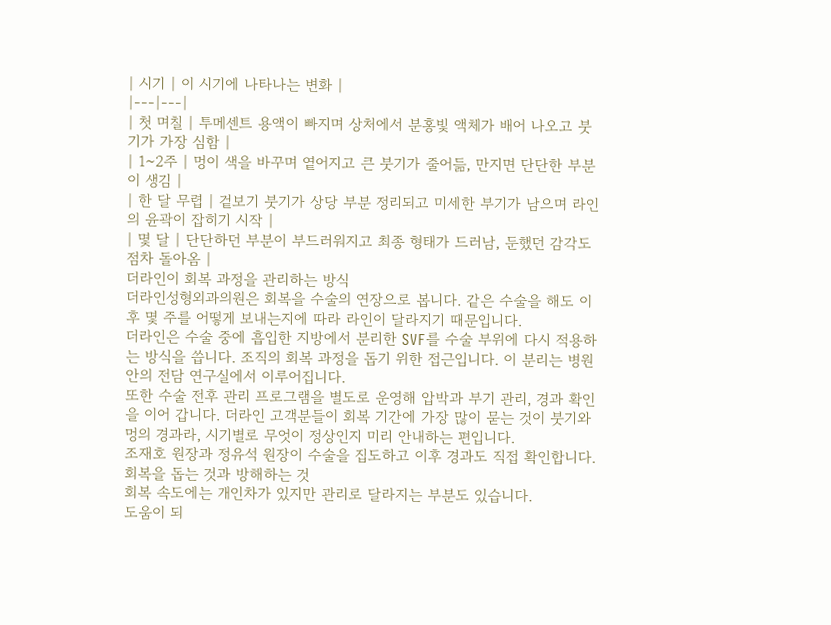| 시기 | 이 시기에 나타나는 변화 |
|---|---|
| 첫 며칠 | 투메센트 용액이 빠지며 상처에서 분홍빛 액체가 배어 나오고 붓기가 가장 심함 |
| 1~2주 | 멍이 색을 바꾸며 옅어지고 큰 붓기가 줄어듦, 만지면 단단한 부분이 생김 |
| 한 달 무렵 | 겉보기 붓기가 상당 부분 정리되고 미세한 부기가 남으며 라인의 윤곽이 잡히기 시작 |
| 몇 달 | 단단하던 부분이 부드러워지고 최종 형태가 드러남, 둔했던 감각도 점차 돌아옴 |
더라인이 회복 과정을 관리하는 방식
더라인성형외과의원은 회복을 수술의 연장으로 봅니다. 같은 수술을 해도 이후 몇 주를 어떻게 보내는지에 따라 라인이 달라지기 때문입니다.
더라인은 수술 중에 흡입한 지방에서 분리한 SVF를 수술 부위에 다시 적용하는 방식을 씁니다. 조직의 회복 과정을 돕기 위한 접근입니다. 이 분리는 병원 안의 전담 연구실에서 이루어집니다.
또한 수술 전후 관리 프로그램을 별도로 운영해 압박과 부기 관리, 경과 확인을 이어 갑니다. 더라인 고객분들이 회복 기간에 가장 많이 묻는 것이 붓기와 멍의 경과라, 시기별로 무엇이 정상인지 미리 안내하는 편입니다.
조재호 원장과 정유석 원장이 수술을 집도하고 이후 경과도 직접 확인합니다.
회복을 돕는 것과 방해하는 것
회복 속도에는 개인차가 있지만 관리로 달라지는 부분도 있습니다.
도움이 되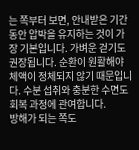는 쪽부터 보면, 안내받은 기간 동안 압박을 유지하는 것이 가장 기본입니다. 가벼운 걷기도 권장됩니다. 순환이 원활해야 체액이 정체되지 않기 때문입니다. 수분 섭취와 충분한 수면도 회복 과정에 관여합니다.
방해가 되는 쪽도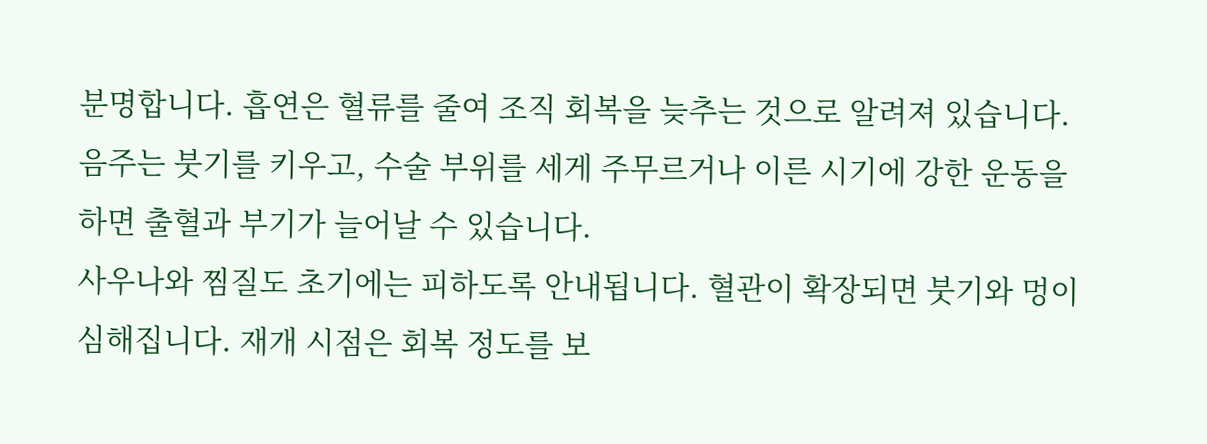분명합니다. 흡연은 혈류를 줄여 조직 회복을 늦추는 것으로 알려져 있습니다. 음주는 붓기를 키우고, 수술 부위를 세게 주무르거나 이른 시기에 강한 운동을 하면 출혈과 부기가 늘어날 수 있습니다.
사우나와 찜질도 초기에는 피하도록 안내됩니다. 혈관이 확장되면 붓기와 멍이 심해집니다. 재개 시점은 회복 정도를 보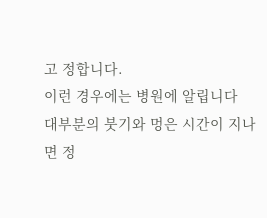고 정합니다.
이런 경우에는 병원에 알립니다
대부분의 붓기와 멍은 시간이 지나면 정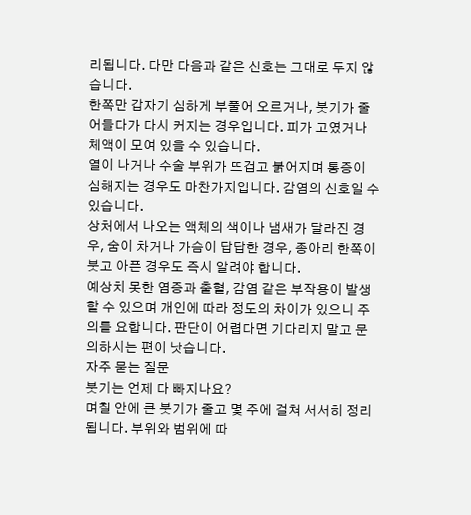리됩니다. 다만 다음과 같은 신호는 그대로 두지 않습니다.
한쪽만 갑자기 심하게 부풀어 오르거나, 붓기가 줄어들다가 다시 커지는 경우입니다. 피가 고였거나 체액이 모여 있을 수 있습니다.
열이 나거나 수술 부위가 뜨겁고 붉어지며 통증이 심해지는 경우도 마찬가지입니다. 감염의 신호일 수 있습니다.
상처에서 나오는 액체의 색이나 냄새가 달라진 경우, 숨이 차거나 가슴이 답답한 경우, 종아리 한쪽이 붓고 아픈 경우도 즉시 알려야 합니다.
예상치 못한 염증과 출혈, 감염 같은 부작용이 발생할 수 있으며 개인에 따라 정도의 차이가 있으니 주의를 요합니다. 판단이 어렵다면 기다리지 말고 문의하시는 편이 낫습니다.
자주 묻는 질문
붓기는 언제 다 빠지나요?
며칠 안에 큰 붓기가 줄고 몇 주에 걸쳐 서서히 정리됩니다. 부위와 범위에 따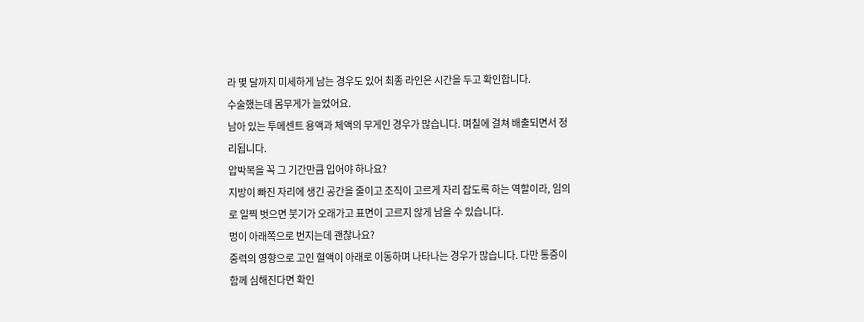라 몇 달까지 미세하게 남는 경우도 있어 최종 라인은 시간을 두고 확인합니다.
수술했는데 몸무게가 늘었어요.
남아 있는 투메센트 용액과 체액의 무게인 경우가 많습니다. 며칠에 걸쳐 배출되면서 정리됩니다.
압박복을 꼭 그 기간만큼 입어야 하나요?
지방이 빠진 자리에 생긴 공간을 줄이고 조직이 고르게 자리 잡도록 하는 역할이라, 임의로 일찍 벗으면 붓기가 오래가고 표면이 고르지 않게 남을 수 있습니다.
멍이 아래쪽으로 번지는데 괜찮나요?
중력의 영향으로 고인 혈액이 아래로 이동하며 나타나는 경우가 많습니다. 다만 통증이 함께 심해진다면 확인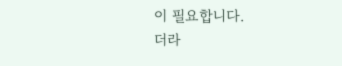이 필요합니다.
더라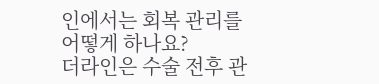인에서는 회복 관리를 어떻게 하나요?
더라인은 수술 전후 관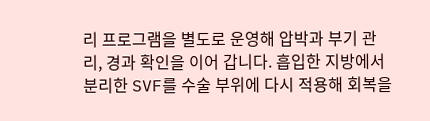리 프로그램을 별도로 운영해 압박과 부기 관리, 경과 확인을 이어 갑니다. 흡입한 지방에서 분리한 SVF를 수술 부위에 다시 적용해 회복을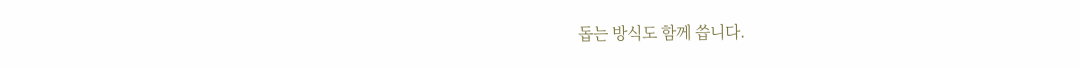돕는 방식도 함께 씁니다.